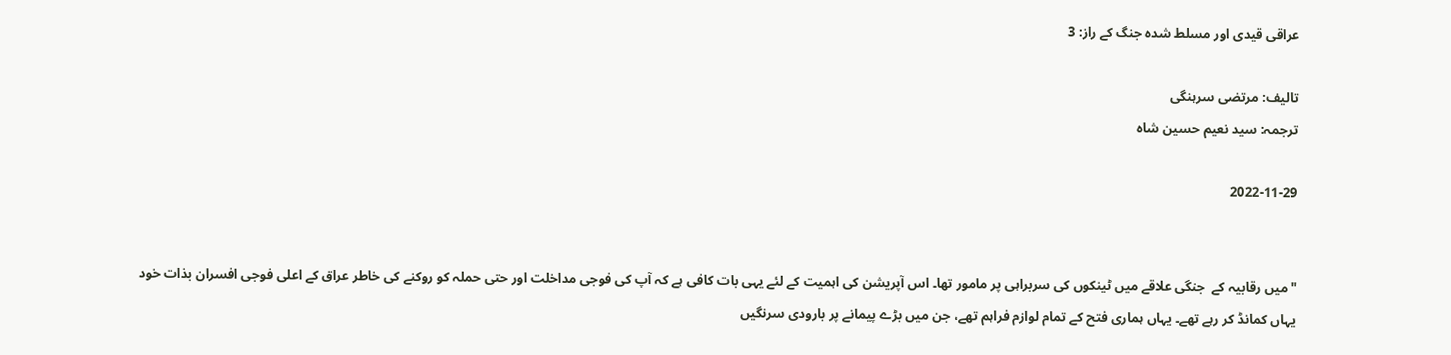عراقی قیدی اور مسلط شدہ جنگ کے راز: 3

تالیف: مرتضی سرہنگی
ترجمہ: سید نعیم حسین شاہ

2022-11-29


"میں رقابیہ کے  جنگی علاقے میں ٹینکوں کی سربراہی پر مامور تھا۔ اس آپریشن کی اہمیت کے لئے یہی بات کافی ہے کہ آپ کی فوجی مداخلت اور حتی حملہ کو روکنے کی خاطر عراق کے اعلی فوجی افسران بذات خود یہاں کمانڈ کر رہے تھے۔ یہاں ہماری فتح کے تمام لوازم فراہم تھے، جن میں بڑے پیمانے پر بارودی سرنگیں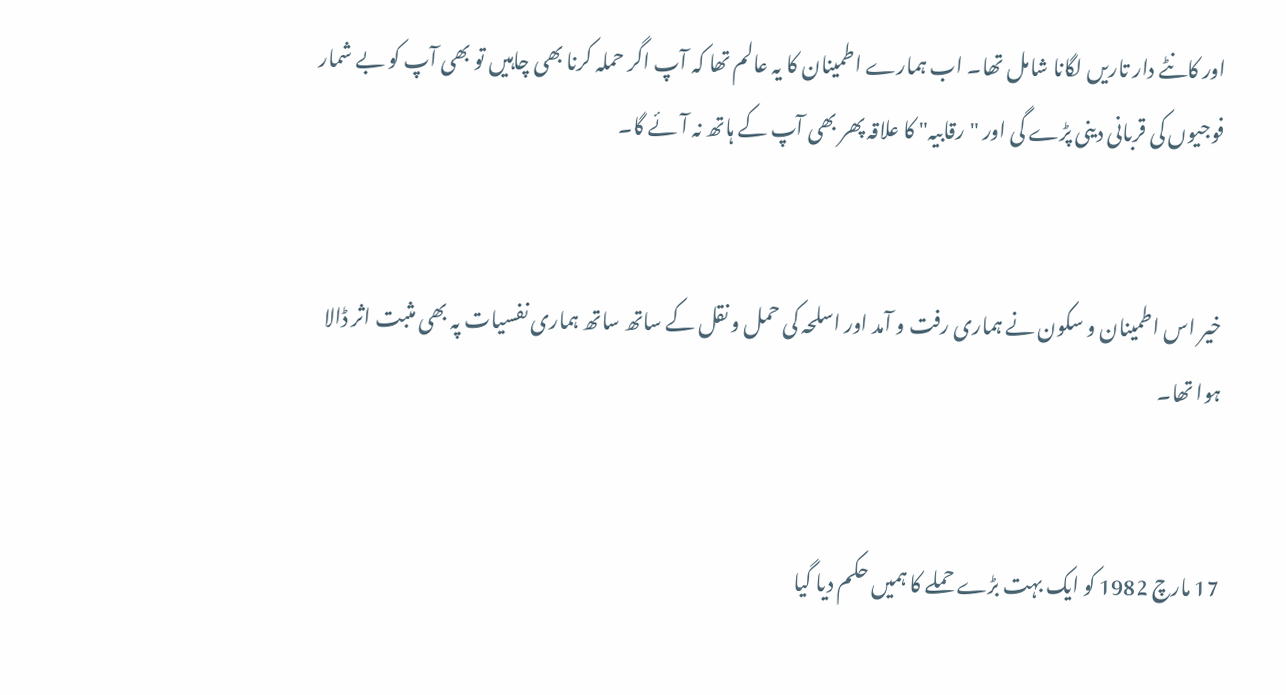اور کانٹے دار تاریں لگانا شامل تھا۔ اب ہمارے اطمینان کا یہ عالم تھا کہ آپ اگر حملہ کرنا بھی چاہیں تو بھی آپ کو بے شمار فوجیوں کی قربانی دینی پڑے گی اور "رقابیہ" کا علاقہ پھر بھی آپ کے ہاتھ نہ آئے گا۔


خیر اس اطمینان و سکون نے ہماری رفت و آمد اور اسلحہ کی حمل و نقل کے ساتھ ساتھ ہماری نفسیات پہ بھی مثبت اثر ڈالا ہوا تھا۔


17 مارچ 1982 کو ایک بہت بڑے حملے کا ہمیں حکم دیا گیا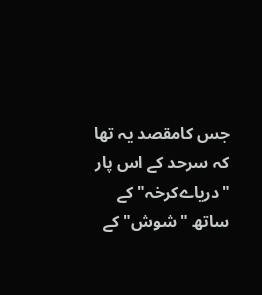جس کامقصد یہ تھا کہ سرحد کے اس پار "دریاےکرخہ" کے ساتھ "شوش" کے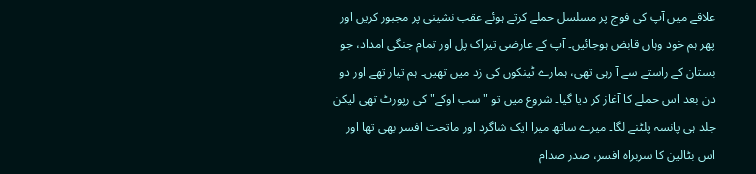علاقے میں آپ کی فوج پر مسلسل حملے کرتے ہوئے عقب نشینی پر مجبور کریں اور پھر ہم خود وہاں قابض ہوجائیں۔ آپ کے عارضی تیراک پل اور تمام جنگی امداد، جو بستان کے راستے سے آ رہی تھی، ہمارے ٹینکوں کی زد میں تھیں۔ ہم تیار تھے اور دو دن بعد اس حملے کا آغاز کر دیا گیا۔ شروع میں تو "سب اوکے" کی رپورٹ تھی لیکن جلد ہی پانسہ پلٹنے لگا۔ میرے ساتھ میرا ایک شاگرد اور ماتحت افسر بھی تھا اور اس بٹالین کا سربراہ افسر، صدر صدام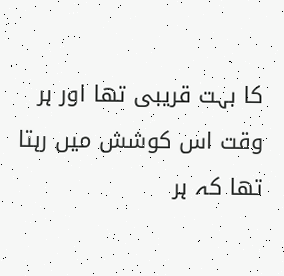کا بہت قریبی تھا اور ہر وقت اس کوشش میں رہتا تھا کہ ہر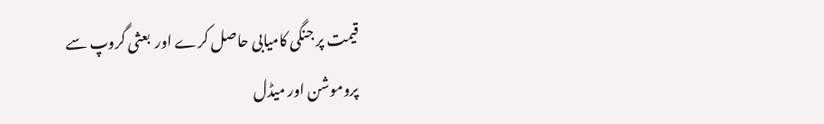قیمت پر جنگی کامیابی حاصل کرے اور  بعثی گروپ سے پروموشن اور میڈل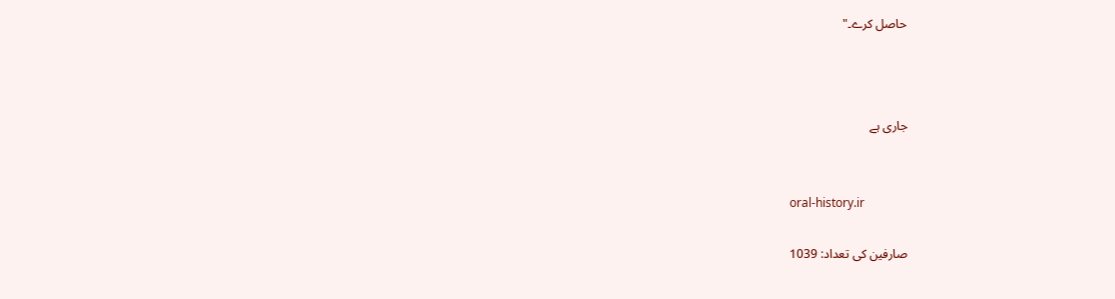حاصل کرے۔"



جاری ہے


oral-history.ir

صارفین کی تعداد: 1039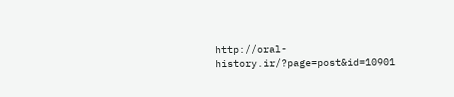http://oral-history.ir/?page=post&id=10901